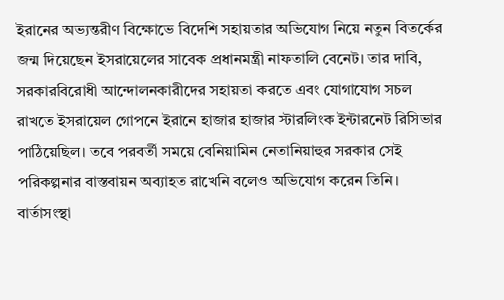ইরানের অভ্যন্তরীণ বিক্ষোভে বিদেশি সহায়তার অভিযোগ নিয়ে নতুন বিতর্কের জন্ম দিয়েছেন ইসরায়েলের সাবেক প্রধানমন্ত্রী নাফতালি বেনেট। তার দাবি, সরকারবিরোধী আন্দোলনকারীদের সহায়তা করতে এবং যোগাযোগ সচল রাখতে ইসরায়েল গোপনে ইরানে হাজার হাজার স্টারলিংক ইন্টারনেট রিসিভার পাঠিয়েছিল। তবে পরবর্তী সময়ে বেনিয়ামিন নেতানিয়াহুর সরকার সেই পরিকল্পনার বাস্তবায়ন অব্যাহত রাখেনি বলেও অভিযোগ করেন তিনি।
বার্তাসংস্থা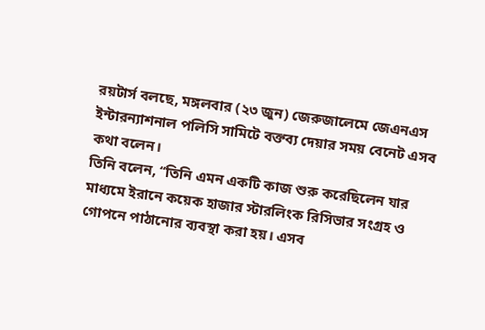রয়টার্স বলছে, মঙ্গলবার (২৩ জুন) জেরুজালেমে জেএনএস ইন্টারন্যাশনাল পলিসি সামিটে বক্তব্য দেয়ার সময় বেনেট এসব কথা বলেন।
তিনি বলেন, ‘‘তিনি এমন একটি কাজ শুরু করেছিলেন যার মাধ্যমে ইরানে কয়েক হাজার স্টারলিংক রিসিভার সংগ্রহ ও গোপনে পাঠানোর ব্যবস্থা করা হয়। এসব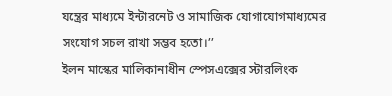যন্ত্রের মাধ্যমে ইন্টারনেট ও সামাজিক যোগাযোগমাধ্যমের সংযোগ সচল রাখা সম্ভব হতো।’’
ইলন মাস্কের মালিকানাধীন স্পেসএক্সের স্টারলিংক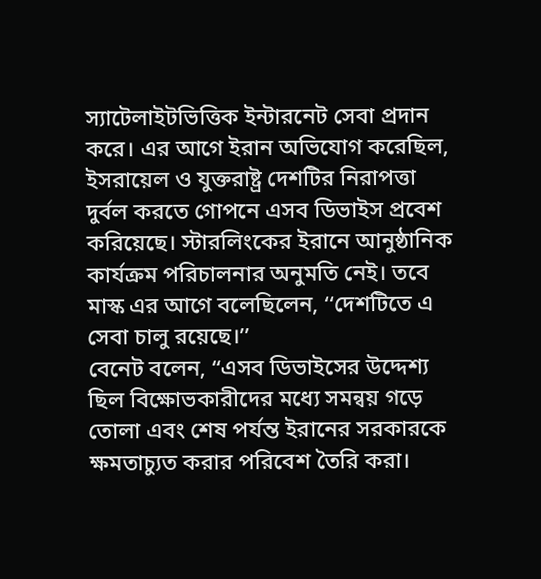স্যাটেলাইটভিত্তিক ইন্টারনেট সেবা প্রদান করে। এর আগে ইরান অভিযোগ করেছিল, ইসরায়েল ও যুক্তরাষ্ট্র দেশটির নিরাপত্তা দুর্বল করতে গোপনে এসব ডিভাইস প্রবেশ করিয়েছে। স্টারলিংকের ইরানে আনুষ্ঠানিক কার্যক্রম পরিচালনার অনুমতি নেই। তবে মাস্ক এর আগে বলেছিলেন, ‘‘দেশটিতে এ সেবা চালু রয়েছে।’’
বেনেট বলেন, “এসব ডিভাইসের উদ্দেশ্য ছিল বিক্ষোভকারীদের মধ্যে সমন্বয় গড়ে তোলা এবং শেষ পর্যন্ত ইরানের সরকারকে ক্ষমতাচ্যুত করার পরিবেশ তৈরি করা।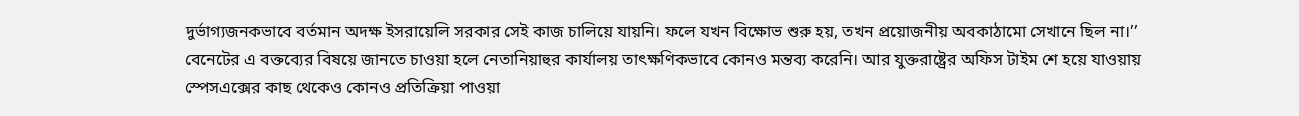দুর্ভাগ্যজনকভাবে বর্তমান অদক্ষ ইসরায়েলি সরকার সেই কাজ চালিয়ে যায়নি। ফলে যখন বিক্ষোভ শুরু হয়, তখন প্রয়োজনীয় অবকাঠামো সেখানে ছিল না।’’
বেনেটের এ বক্তব্যের বিষয়ে জানতে চাওয়া হলে নেতানিয়াহুর কার্যালয় তাৎক্ষণিকভাবে কোনও মন্তব্য করেনি। আর যুক্তরাষ্ট্রের অফিস টাইম শে হয়ে যাওয়ায় স্পেসএক্সের কাছ থেকেও কোনও প্রতিক্রিয়া পাওয়া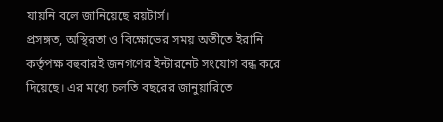যায়নি বলে জানিয়েছে রয়টার্স।
প্রসঙ্গত, অস্থিরতা ও বিক্ষোভের সময় অতীতে ইরানি কর্তৃপক্ষ বহুবারই জনগণের ইন্টারনেট সংযোগ বন্ধ করে দিয়েছে। এর মধ্যে চলতি বছরের জানুয়ারিতে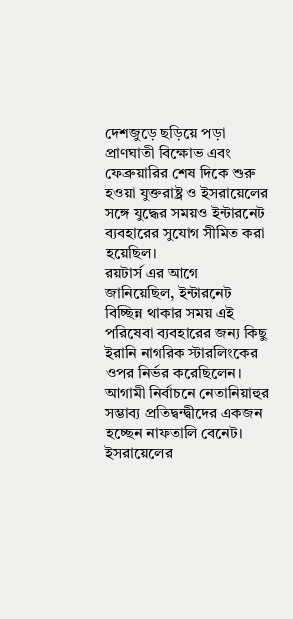দেশজুড়ে ছড়িয়ে পড়া প্রাণঘাতী বিক্ষোভ এবং ফেব্রুয়ারির শেষ দিকে শুরু হওয়া যুক্তরাষ্ট্র ও ইসরায়েলের সঙ্গে যুদ্ধের সময়ও ইন্টারনেট ব্যবহারের সুযোগ সীমিত করা হয়েছিল।
রয়টার্স এর আগে জানিয়েছিল, ইন্টারনেট বিচ্ছিন্ন থাকার সময় এই পরিষেবা ব্যবহারের জন্য কিছু ইরানি নাগরিক স্টারলিংকের ওপর নির্ভর করেছিলেন।
আগামী নির্বাচনে নেতানিয়াহুর সম্ভাব্য প্রতিদ্বন্দ্বীদের একজন হচ্ছেন নাফতালি বেনেট। ইসরায়েলের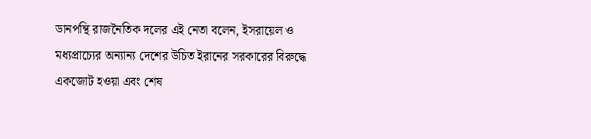ডানপন্থি রাজনৈতিক দলের এই নেতা বলেন, ইসরায়েল ও মধ্যপ্রাচ্যের অন্যান্য দেশের উচিত ইরানের সরকারের বিরুদ্ধে একজোট হওয়া এবং শেষ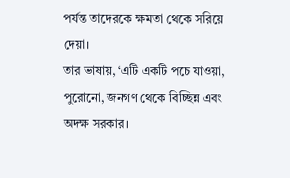পর্যন্ত তাদেরকে ক্ষমতা থেকে সরিয়ে দেয়া।
তার ভাষায়, ‘এটি একটি পচে যাওয়া, পুরোনো, জনগণ থেকে বিচ্ছিন্ন এবং অদক্ষ সরকার।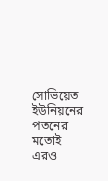সোভিয়েত ইউনিয়নের পতনের মতোই এরও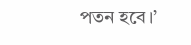পতন হবে।’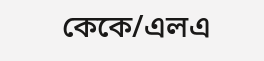কেকে/এলএ